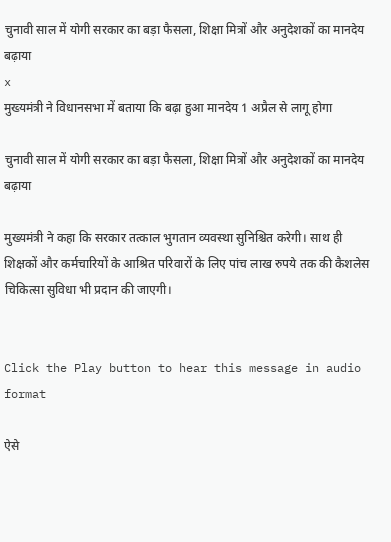चुनावी साल में योगी सरकार का बड़ा फैसला, शिक्षा मित्रों और अनुदेशकों का मानदेय बढ़ाया
x
मुख्यमंत्री ने विधानसभा में बताया कि बढ़ा हुआ मानदेय 1 अप्रैल से लागू होगा

चुनावी साल में योगी सरकार का बड़ा फैसला, शिक्षा मित्रों और अनुदेशकों का मानदेय बढ़ाया

मुख्यमंत्री ने कहा कि सरकार तत्काल भुगतान व्यवस्था सुनिश्चित करेगी। साथ ही शिक्षकों और कर्मचारियों के आश्रित परिवारों के लिए पांच लाख रुपये तक की कैशलेस चिकित्सा सुविधा भी प्रदान की जाएगी।


Click the Play button to hear this message in audio format

ऐसे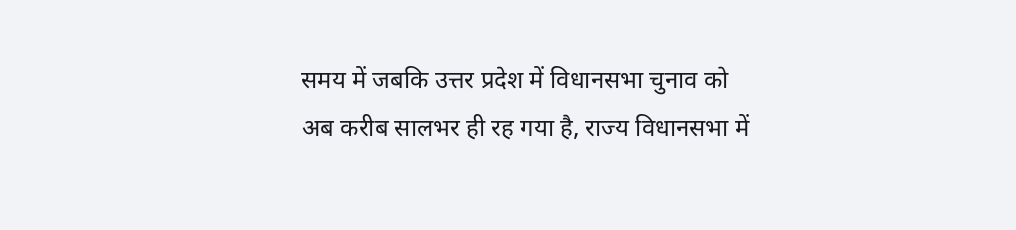समय में जबकि उत्तर प्रदेश में विधानसभा चुनाव को अब करीब सालभर ही रह गया है, राज्य विधानसभा में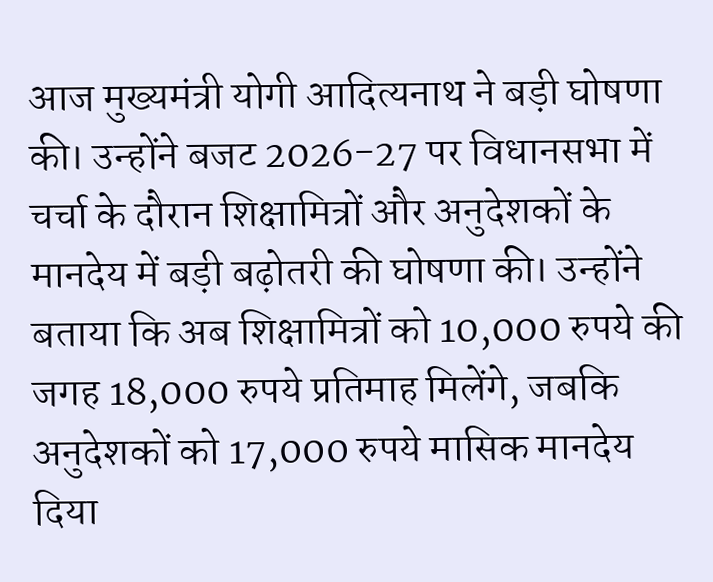आज मुख्यमंत्री योगी आदित्यनाथ ने बड़ी घोषणा की। उन्होंने बजट 2026-27 पर विधानसभा में चर्चा के दौरान शिक्षामित्रों और अनुदेशकों के मानदेय में बड़ी बढ़ोतरी की घोषणा की। उन्होंने बताया कि अब शिक्षामित्रों को 10,000 रुपये की जगह 18,000 रुपये प्रतिमाह मिलेंगे, जबकि अनुदेशकों को 17,000 रुपये मासिक मानदेय दिया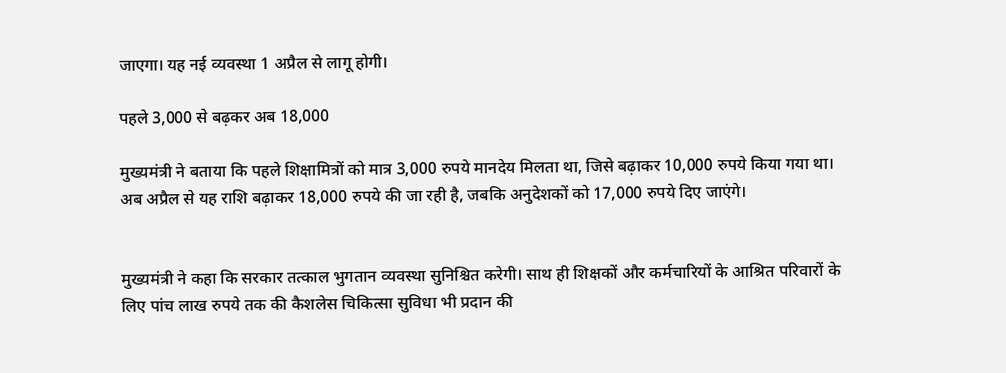जाएगा। यह नई व्यवस्था 1 अप्रैल से लागू होगी।

पहले 3,000 से बढ़कर अब 18,000

मुख्यमंत्री ने बताया कि पहले शिक्षामित्रों को मात्र 3,000 रुपये मानदेय मिलता था, जिसे बढ़ाकर 10,000 रुपये किया गया था। अब अप्रैल से यह राशि बढ़ाकर 18,000 रुपये की जा रही है, जबकि अनुदेशकों को 17,000 रुपये दिए जाएंगे।


मुख्यमंत्री ने कहा कि सरकार तत्काल भुगतान व्यवस्था सुनिश्चित करेगी। साथ ही शिक्षकों और कर्मचारियों के आश्रित परिवारों के लिए पांच लाख रुपये तक की कैशलेस चिकित्सा सुविधा भी प्रदान की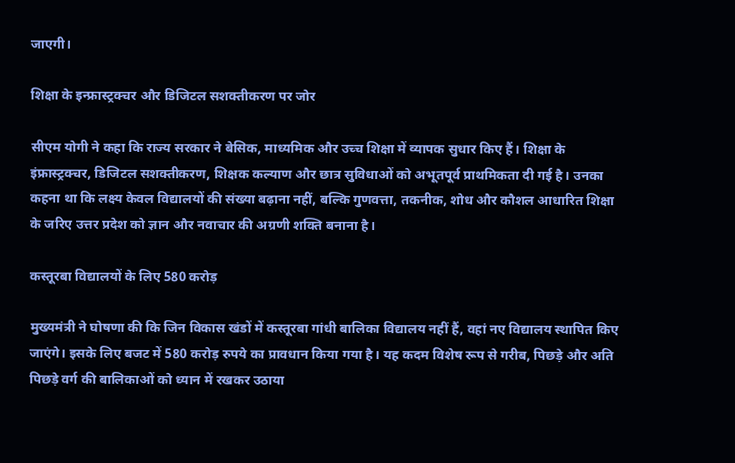जाएगी।

शिक्षा के इन्फ्रास्ट्रक्चर और डिजिटल सशक्तीकरण पर जोर

सीएम योगी ने कहा कि राज्य सरकार ने बेसिक, माध्यमिक और उच्च शिक्षा में व्यापक सुधार किए हैं। शिक्षा के इंफ्रास्ट्रक्चर, डिजिटल सशक्तीकरण, शिक्षक कल्याण और छात्र सुविधाओं को अभूतपूर्व प्राथमिकता दी गई है। उनका कहना था कि लक्ष्य केवल विद्यालयों की संख्या बढ़ाना नहीं, बल्कि गुणवत्ता, तकनीक, शोध और कौशल आधारित शिक्षा के जरिए उत्तर प्रदेश को ज्ञान और नवाचार की अग्रणी शक्ति बनाना है।

कस्तूरबा विद्यालयों के लिए 580 करोड़

मुख्यमंत्री ने घोषणा की कि जिन विकास खंडों में कस्तूरबा गांधी बालिका विद्यालय नहीं हैं, वहां नए विद्यालय स्थापित किए जाएंगे। इसके लिए बजट में 580 करोड़ रुपये का प्रावधान किया गया है। यह कदम विशेष रूप से गरीब, पिछड़े और अति पिछड़े वर्ग की बालिकाओं को ध्यान में रखकर उठाया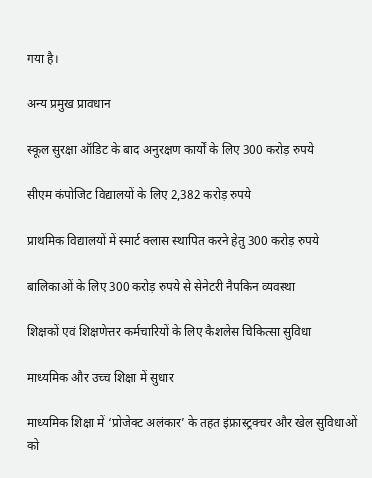गया है।

अन्य प्रमुख प्रावधान

स्कूल सुरक्षा ऑडिट के बाद अनुरक्षण कार्यों के लिए 300 करोड़ रुपये

सीएम कंपोजिट विद्यालयों के लिए 2,382 करोड़ रुपये

प्राथमिक विद्यालयों में स्मार्ट क्लास स्थापित करने हेतु 300 करोड़ रुपये

बालिकाओं के लिए 300 करोड़ रुपये से सेनेटरी नैपकिन व्यवस्था

शिक्षकों एवं शिक्षणेत्तर कर्मचारियों के लिए कैशलेस चिकित्सा सुविधा

माध्यमिक और उच्च शिक्षा में सुधार

माध्यमिक शिक्षा में ‘प्रोजेक्ट अलंकार’ के तहत इंफ्रास्ट्रक्चर और खेल सुविधाओं को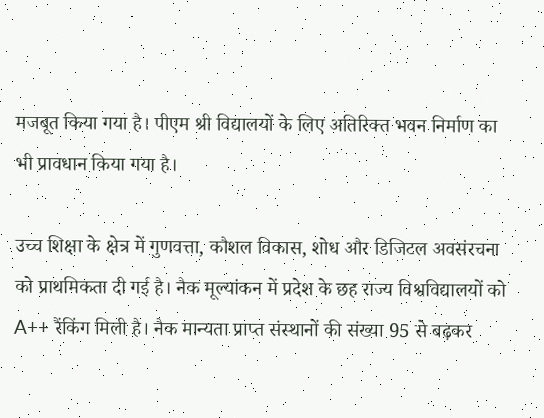मजबूत किया गया है। पीएम श्री विद्यालयों के लिए अतिरिक्त भवन निर्माण का भी प्रावधान किया गया है।

उच्च शिक्षा के क्षेत्र में गुणवत्ता, कौशल विकास, शोध और डिजिटल अवसंरचना को प्राथमिकता दी गई है। नैक मूल्यांकन में प्रदेश के छह राज्य विश्वविद्यालयों को A++ रैंकिंग मिली है। नैक मान्यता प्राप्त संस्थानों की संख्या 95 से बढ़कर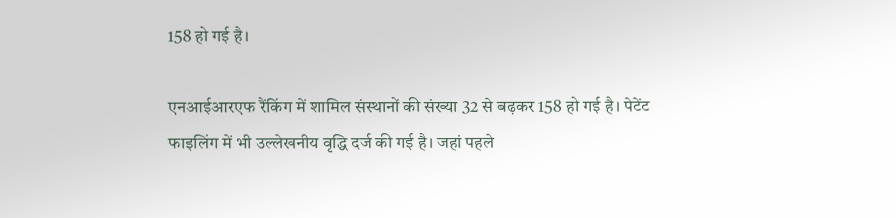158 हो गई है।

एनआईआरएफ रैंकिंग में शामिल संस्थानों की संख्या 32 से बढ़कर 158 हो गई है। पेटेंट फाइलिंग में भी उल्लेखनीय वृद्धि दर्ज की गई है। जहां पहले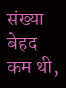संख्या बेहद कम थी,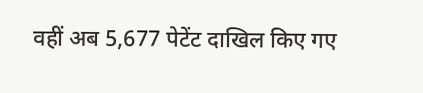वहीं अब 5,677 पेटेंट दाखिल किए गए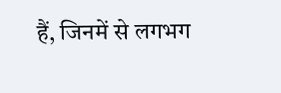हैं, जिनमें से लगभग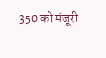350 को मंजूरी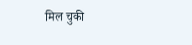मिल चुकी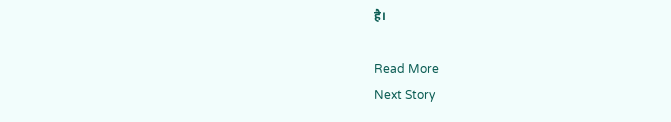है।

Read More
Next Story